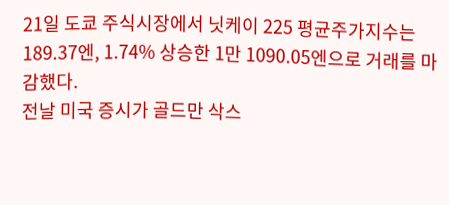21일 도쿄 주식시장에서 닛케이 225 평균주가지수는 189.37엔, 1.74% 상승한 1만 1090.05엔으로 거래를 마감했다.
전날 미국 증시가 골드만 삭스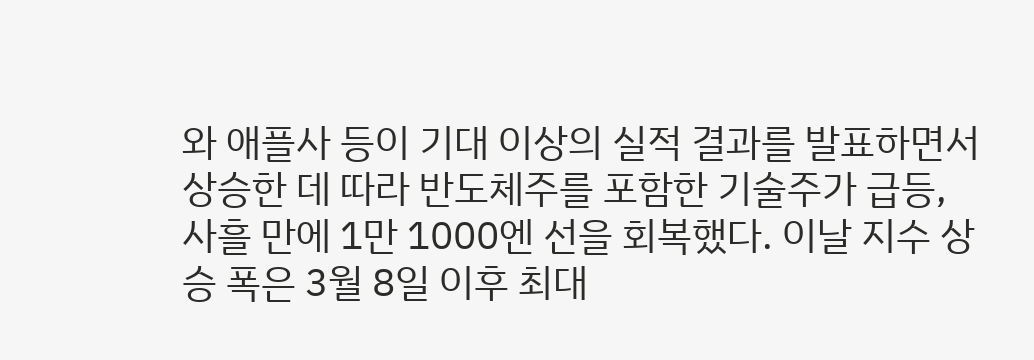와 애플사 등이 기대 이상의 실적 결과를 발표하면서 상승한 데 따라 반도체주를 포함한 기술주가 급등, 사흘 만에 1만 1000엔 선을 회복했다. 이날 지수 상승 폭은 3월 8일 이후 최대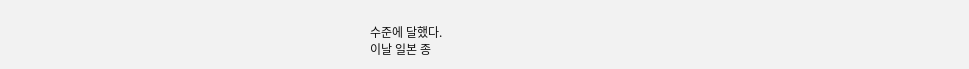수준에 달했다.
이날 일본 종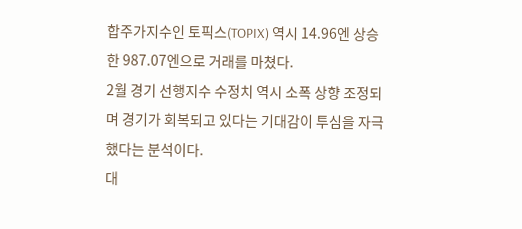합주가지수인 토픽스(TOPIX) 역시 14.96엔 상승한 987.07엔으로 거래를 마쳤다.
2월 경기 선행지수 수정치 역시 소폭 상향 조정되며 경기가 회복되고 있다는 기대감이 투심을 자극했다는 분석이다.
대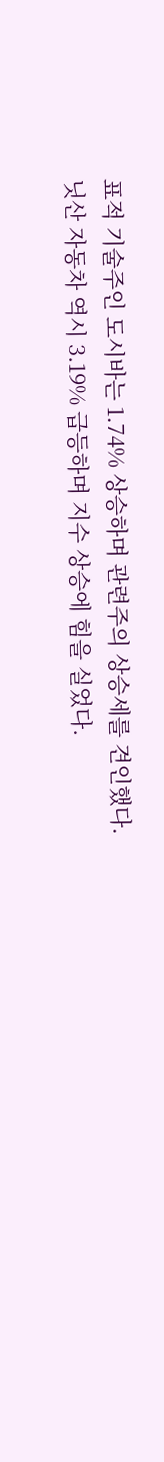표적 기술주인 도시바는 1.74% 상승하며 관련주의 상승세를 견인했다.닛산 자동차 역시 3.19% 급등하며 지수 상승에 힘을 실었다.